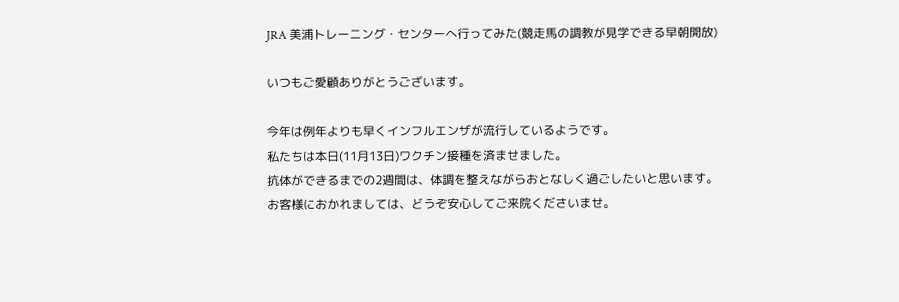JRA 美浦トレーニング・センターへ行ってみた(競走馬の調教が見学できる早朝開放)

いつもご愛顧ありがとうございます。

今年は例年よりも早くインフルエンザが流行しているようです。
私たちは本日(11月13日)ワクチン接種を済ませました。
抗体ができるまでの2週間は、体調を整えながらおとなしく過ごしたいと思います。
お客様におかれましては、どうぞ安心してご来院くださいませ。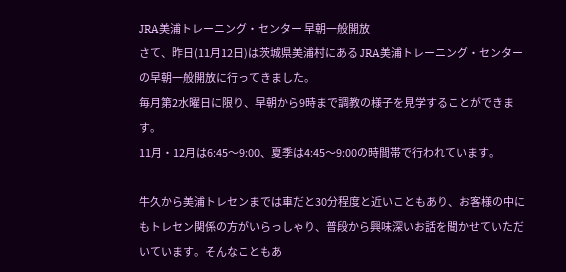JRA美浦トレーニング・センター 早朝一般開放
さて、昨日(11月12日)は茨城県美浦村にある JRA美浦トレーニング・センター の早朝一般開放に行ってきました。
毎月第2水曜日に限り、早朝から9時まで調教の様子を見学することができます。
11月・12月は6:45〜9:00、夏季は4:45〜9:00の時間帯で行われています。

牛久から美浦トレセンまでは車だと30分程度と近いこともあり、お客様の中にもトレセン関係の方がいらっしゃり、普段から興味深いお話を聞かせていただいています。そんなこともあ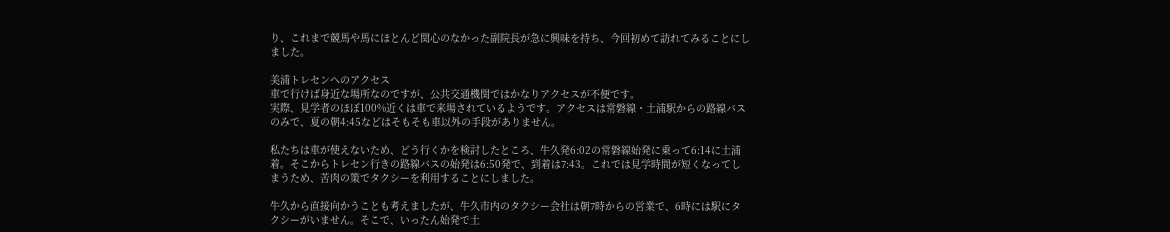り、これまで競馬や馬にほとんど関心のなかった副院長が急に興味を持ち、今回初めて訪れてみることにしました。

美浦トレセンへのアクセス
車で行けば身近な場所なのですが、公共交通機関ではかなりアクセスが不便です。
実際、見学者のほぼ100%近くは車で来場されているようです。アクセスは常磐線・土浦駅からの路線バスのみで、夏の朝4:45などはそもそも車以外の手段がありません。

私たちは車が使えないため、どう行くかを検討したところ、牛久発6:02の常磐線始発に乗って6:14に土浦着。そこからトレセン行きの路線バスの始発は6:50発で、到着は7:43。これでは見学時間が短くなってしまうため、苦肉の策でタクシーを利用することにしました。

牛久から直接向かうことも考えましたが、牛久市内のタクシー会社は朝7時からの営業で、6時には駅にタクシーがいません。そこで、いったん始発で土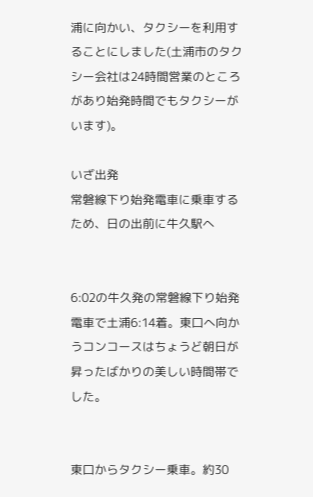浦に向かい、タクシーを利用することにしました(土浦市のタクシー会社は24時間営業のところがあり始発時間でもタクシーがいます)。

いざ出発
常磐線下り始発電車に乗車するため、日の出前に牛久駅へ


6:02の牛久発の常磐線下り始発電車で土浦6:14着。東口へ向かうコンコースはちょうど朝日が昇ったばかりの美しい時間帯でした。


東口からタクシー乗車。約30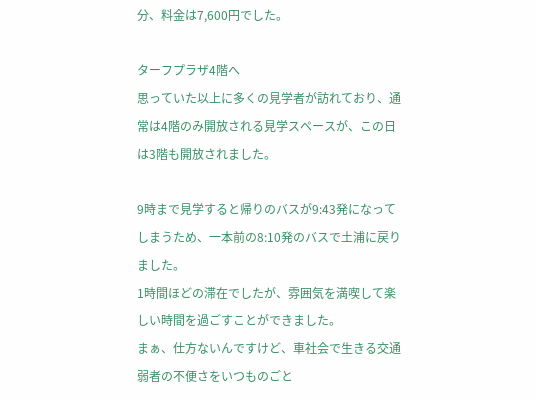分、料金は7,600円でした。

ターフプラザ4階へ
思っていた以上に多くの見学者が訪れており、通常は4階のみ開放される見学スペースが、この日は3階も開放されました。

9時まで見学すると帰りのバスが9:43発になってしまうため、一本前の8:10発のバスで土浦に戻りました。
1時間ほどの滞在でしたが、雰囲気を満喫して楽しい時間を過ごすことができました。
まぁ、仕方ないんですけど、車社会で生きる交通弱者の不便さをいつものごと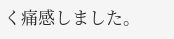く痛感しました。